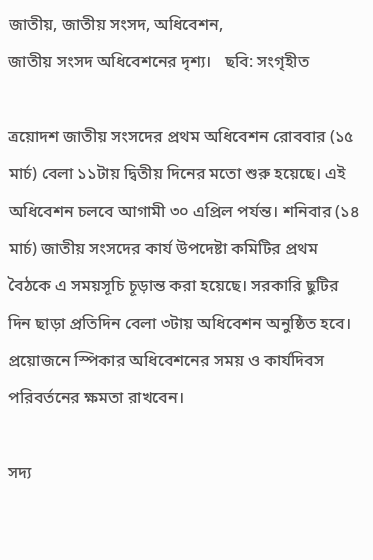জাতীয়, জাতীয় সংসদ, অধিবেশন,
জাতীয় সংসদ অধিবেশনের দৃশ্য।   ছবি: সংগৃহীত

ত্রয়োদশ জাতীয় সংসদের প্রথম অধিবেশন রোববার (১৫ মার্চ) বেলা ১১টায় দ্বিতীয় দিনের মতো শুরু হয়েছে। এই অধিবেশন চলবে আগামী ৩০ এপ্রিল পর্যন্ত। শনিবার (১৪ মার্চ) জাতীয় সংসদের কার্য উপদেষ্টা কমিটির প্রথম বৈঠকে এ সময়সূচি চূড়ান্ত করা হয়েছে। সরকারি ছুটির দিন ছাড়া প্রতিদিন বেলা ৩টায় অধিবেশন অনুষ্ঠিত হবে। প্রয়োজনে স্পিকার অধিবেশনের সময় ও কার্যদিবস পরিবর্তনের ক্ষমতা রাখবেন।

সদ্য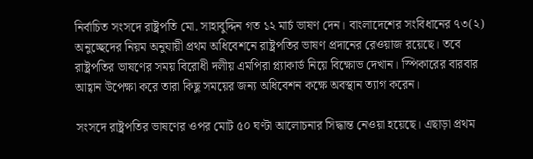নির্বাচিত সংসদে রাষ্ট্রপতি মো. সাহাবুদ্দিন গত ১২ মার্চ ভাষণ দেন। বাংলাদেশের সংবিধানের ৭৩(২) অনুচ্ছেদের নিয়ম অনুযায়ী প্রথম অধিবেশনে রাষ্ট্রপতির ভাষণ প্রদানের রেওয়াজ রয়েছে। তবে রাষ্ট্রপতির ভাষণের সময় বিরোধী দলীয় এমপিরা প্ল্যাকার্ড নিয়ে বিক্ষোভ দেখান। স্পিকারের বারবার আহ্বান উপেক্ষা করে তারা কিছু সময়ের জন্য অধিবেশন কক্ষে অবস্থান ত্যাগ করেন।

সংসদে রাষ্ট্রপতির ভাষণের ওপর মোট ৫০ ঘণ্টা আলোচনার সিদ্ধান্ত নেওয়া হয়েছে। এছাড়া প্রথম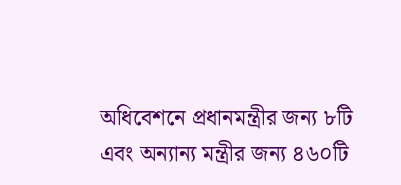অধিবেশনে প্রধানমন্ত্রীর জন্য ৮টি এবং অন্যান্য মন্ত্রীর জন্য ৪৬০টি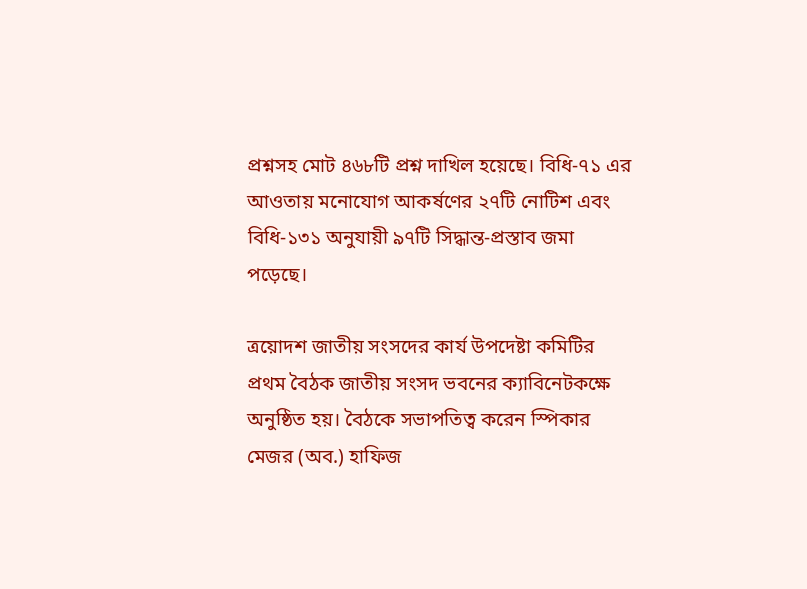প্রশ্নসহ মোট ৪৬৮টি প্রশ্ন দাখিল হয়েছে। বিধি-৭১ এর আওতায় মনোযোগ আকর্ষণের ২৭টি নোটিশ এবং বিধি-১৩১ অনুযায়ী ৯৭টি সিদ্ধান্ত-প্রস্তাব জমা পড়েছে।

ত্রয়োদশ জাতীয় সংসদের কার্য উপদেষ্টা কমিটির প্রথম বৈঠক জাতীয় সংসদ ভবনের ক্যাবিনেটকক্ষে অনুষ্ঠিত হয়। বৈঠকে সভাপতিত্ব করেন স্পিকার মেজর (অব.) হাফিজ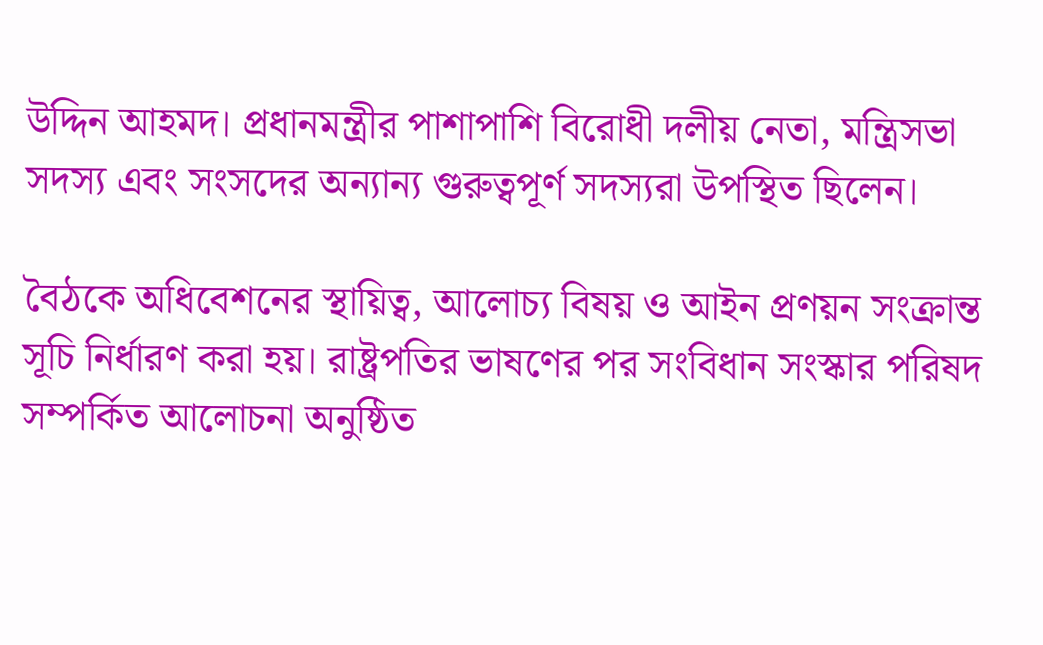উদ্দিন আহমদ। প্রধানমন্ত্রীর পাশাপাশি বিরোধী দলীয় নেতা, মন্ত্রিসভা সদস্য এবং সংসদের অন্যান্য গুরুত্বপূর্ণ সদস্যরা উপস্থিত ছিলেন।

বৈঠকে অধিবেশনের স্থায়িত্ব, আলোচ্য বিষয় ও আইন প্রণয়ন সংক্রান্ত সূচি নির্ধারণ করা হয়। রাষ্ট্রপতির ভাষণের পর সংবিধান সংস্কার পরিষদ সম্পর্কিত আলোচনা অনুষ্ঠিত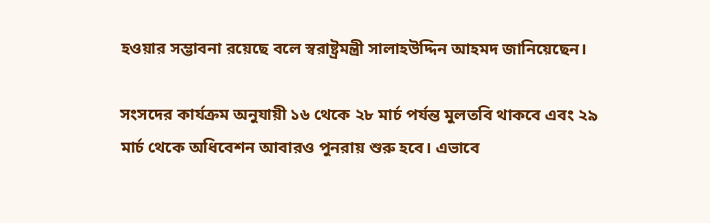হওয়ার সম্ভাবনা রয়েছে বলে স্বরাষ্ট্রমন্ত্রী সালাহউদ্দিন আহমদ জানিয়েছেন।

সংসদের কার্যক্রম অনুযায়ী ১৬ থেকে ২৮ মার্চ পর্যন্ত মুলতবি থাকবে এবং ২৯ মার্চ থেকে অধিবেশন আবারও পুনরায় শুরু হবে। এভাবে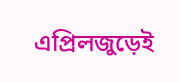এপ্রিলজুড়েই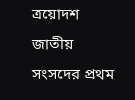ত্রয়োদশ জাতীয় সংসদের প্রথম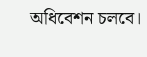অধিবেশন চলবে।